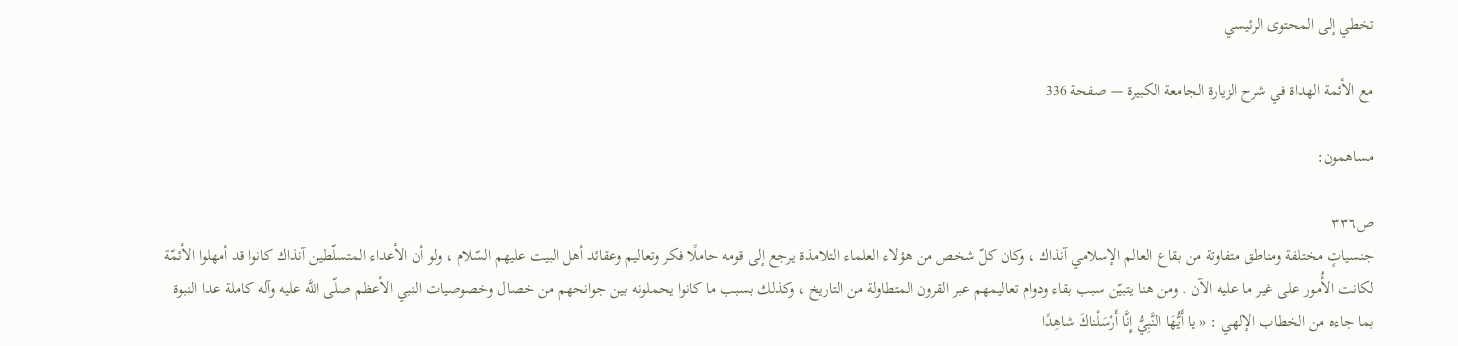تخطي إلى المحتوى الرئيسي

مع الأئمة الهداة في شرح الزيارة الجامعة الكبيرة — صفحة 336

مساهمون:

ص٣٣٦
جنسياتٍ مختلفة ومناطق متفاوتة من بقاع العالم الإسلامي آنذاك ، وكان كلّ شخص من هؤلاء العلماء التلامذة يرجع إلى قومه حاملًا فكر وتعاليم وعقائد أهل البيت عليهم السّلام ، ولو أن الأعداء المتسلّطين آنذاك كانوا قد أمهلوا الأئمّة لكانت الأُمور على غير ما عليه الآن . ومن هنا يتبيّن سبب بقاء ودوام تعاليمهم عبر القرون المتطاولة من التاريخ ، وكذلك بسبب ما كانوا يحملونه بين جوانحهم من خصال وخصوصيات النبي الأعظم صلّى اللَّه عليه وآله كاملة عدا النبوة بما جاءه من الخطاب الإلهي : « يا أَيُّهَا النَّبِيُّ إِنَّا أَرْسَلْناكَ شاهِدًا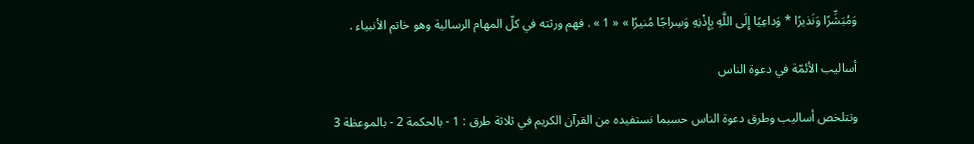وَمُبَشِّرًا وَنَذيرًا * وَداعِيًا إِلَى اللَّهِ بِإِذْنِهِ وَسِراجًا مُنيرًا » « 1 » . فهم ورثته في كلّ المهام الرسالية وهو خاتم الأنبياء .

أساليب الأئمّة في دعوة الناس

وتتلخص أساليب وطرق دعوة الناس حسبما نستفيده من القرآن الكريم في ثلاثة طرق : 1 - بالحكمة 2 - بالموعظة 3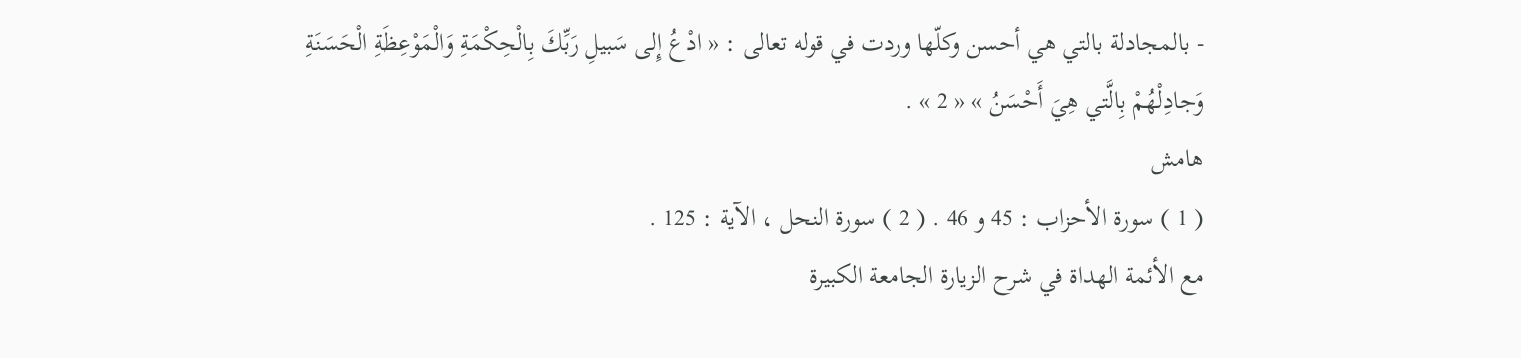- بالمجادلة بالتي هي أحسن وكلّها وردت في قوله تعالى : « ادْعُ إِلى سَبيلِ رَبِّكَ بِالْحِكْمَةِ وَالْمَوْعِظَةِ الْحَسَنَةِ وَجادِلْهُمْ بِالَّتي هِيَ أَحْسَنُ » « 2 » .
هامش
( 1 ) سورة الأحزاب : 45 و 46 . ( 2 ) سورة النحل ، الآية : 125 .
مع الأئمة الهداة في شرح الزيارة الجامعة الكبيرة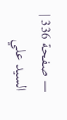— صفحة 336 | السيد علي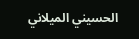الحسيني الميلاني